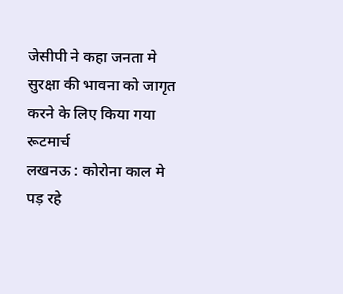जेसीपी ने कहा जनता मे सुरक्षा की भावना को जागृत करने के लिए किया गया रूटमार्च
लखनऊ : कोरोना काल मे पड़ रहे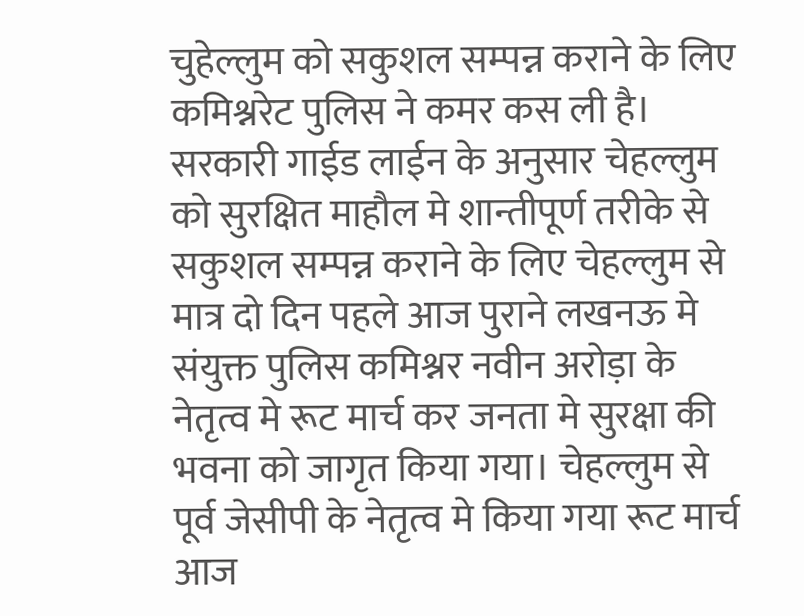चुहेल्लुम को सकुशल सम्पन्न कराने के लिए कमिश्नरेट पुलिस ने कमर कस ली है। सरकारी गाईड लाईन के अनुसार चेहल्लुम को सुरक्षित माहौल मे शान्तीपूर्ण तरीके से सकुशल सम्पन्न कराने के लिए चेहल्लुम से मात्र दो दिन पहले आज पुराने लखनऊ मे संयुक्त पुलिस कमिश्नर नवीन अरोड़ा के नेतृत्व मे रूट मार्च कर जनता मे सुरक्षा की भवना को जागृत किया गया। चेहल्लुम से पूर्व जेसीपी के नेतृत्व मे किया गया रूट मार्च आज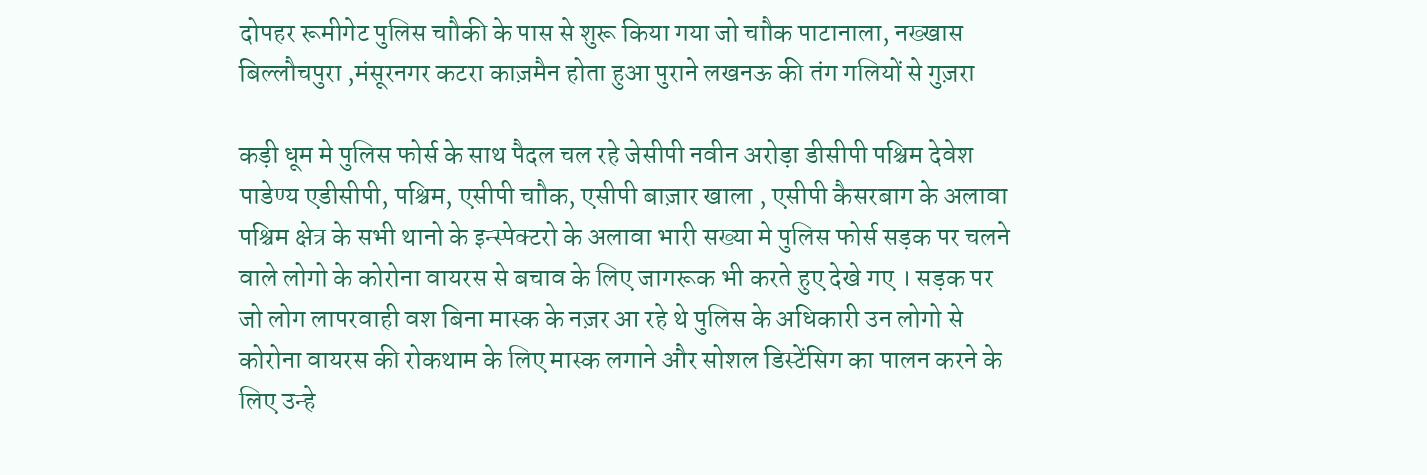दोपहर रूमीगेट पुलिस चाौकी के पास से शुरू किया गया जो चाौक पाटानाला, नख्खास बिल्लौचपुरा ,मंसूरनगर कटरा काज़मैन होता हुआ पुराने लखनऊ की तंग गलियों से गुज़रा

कड़ी धूम मे पुलिस फोर्स के साथ पैदल चल रहे जेसीपी नवीन अरोड़ा डीसीपी पश्चिम देवेश पाडेण्य एडीसीपी, पश्चिम, एसीपी चाौक, एसीपी बाज़ार खाला , एसीपी कैसरबाग के अलावा पश्चिम क्षेत्र के सभी थानो के इन्स्पेक्टरो के अलावा भारी सख्या मे पुलिस फोर्स सड़क पर चलने वाले लोगो के कोरोना वायरस से बचाव के लिए जागरूक भी करते हुए देखे गए । सड़क पर जो लोग लापरवाही वश बिना मास्क के नज़र आ रहे थे पुलिस के अधिकारी उन लोगो से कोरोना वायरस की रोकथाम के लिए मास्क लगाने और सोशल डिस्टेंसिग का पालन करने के लिए उन्हे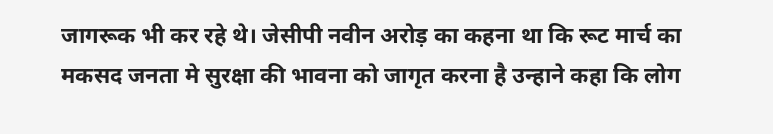जागरूक भी कर रहे थे। जेसीपी नवीन अरोड़ का कहना था कि रूट मार्च का मकसद जनता मे सुरक्षा की भावना को जागृत करना है उन्हाने कहा कि लोग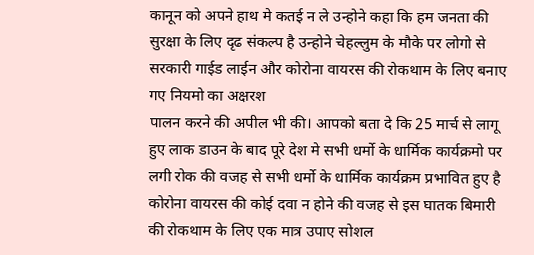कानून को अपने हाथ मे कतई न ले उन्होने कहा कि हम जनता की सुरक्षा के लिए दृढ संकल्प है उन्होने चेहल्लुम के मौके पर लोगो से सरकारी गाईड लाईन और कोरोना वायरस की रोकथाम के लिए बनाए गए नियमो का अक्षरश
पालन करने की अपील भी की। आपको बता दे कि 25 मार्च से लागू हुए लाक डाउन के बाद पूरे देश मे सभी धर्मो के धार्मिक कार्यक्रमो पर लगी रोक की वजह से सभी धर्मो के धार्मिक कार्यक्रम प्रभावित हुए है कोरोना वायरस की कोई दवा न होने की वजह से इस घातक बिमारी की रोकथाम के लिए एक मात्र उपाए सोशल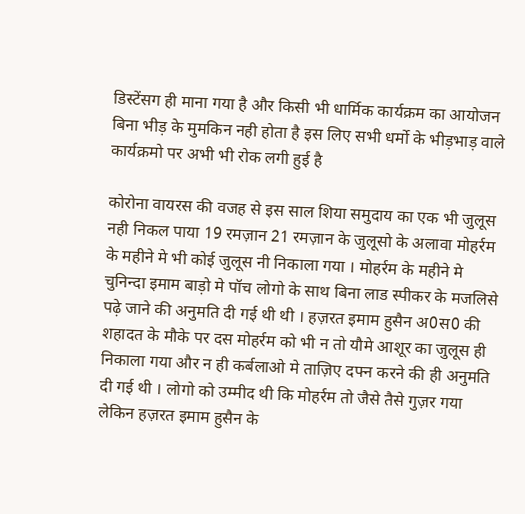डिस्टेंसग ही माना गया है और किसी भी धार्मिक कार्यक्रम का आयोजन बिना भीड़ के मुमकिन नही होता है इस लिए सभी धर्मो के भीड़भाड़ वाले कार्यक्रमो पर अभी भी रोक लगी हुई है

कोरोना वायरस की वजह से इस साल शिया समुदाय का एक भी जुलूस नही निकल पाया 19 रमज़ान 21 रमज़ान के जुलूसो के अलावा मोहर्रम के महीने मे भी कोई जुलूस नी निकाला गया । मोहर्रम के महीने मे चुनिन्दा इमाम बाड़ो मे पॉच लोगो के साथ बिना लाड स्पीकर के मजलिसे पढ़े जाने की अनुमति दी गई थी थी । हज़रत इमाम हुसैन अ0स0 की शहादत के मौके पर दस मोहर्रम को भी न तो यौमे आशूर का जुलूस ही निकाला गया और न ही कर्बलाओ मे ताज़िए दफ्न करने की ही अनुमति दी गई थी । लोगो को उम्मीद थी कि मोहर्रम तो जैसे तैसे गुज़र गया लेकिन हज़रत इमाम हुसैन के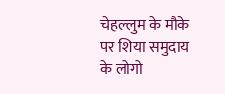चेहल्लुम के मौके पर शिया समुदाय के लोगो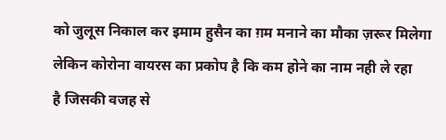को जुलूस निकाल कर इमाम हुसैन का ग़म मनाने का मौका ज़रूर मिलेगा लेकिन कोरोना वायरस का प्रकोप है कि कम होने का नाम नही ले रहा
है जिसकी वजह से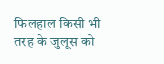फिलहाल किसी भी तरह के जुलूस को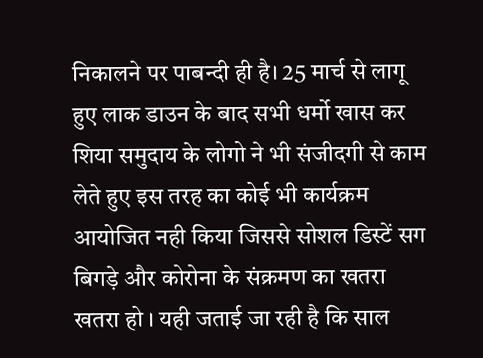निकालने पर पाबन्दी ही है। 25 मार्च से लागू हुए लाक डाउन के बाद सभी धर्मो खास कर शिया समुदाय के लोगो ने भी संजीदगी से काम लेते हुए इस तरह का कोई भी कार्यक्रम आयोजित नही किया जिससे सोशल डिस्टें सग बिगड़े और कोरोना के संक्रमण का खतरा खतरा हो । यही जताई जा रही है कि साल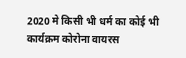2020 मे किसी भी धर्म का कोई भी कार्यक्रम कोरोना वायरस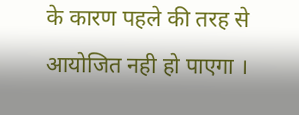के कारण पहले की तरह से आयोजित नही हो पाएगा ।